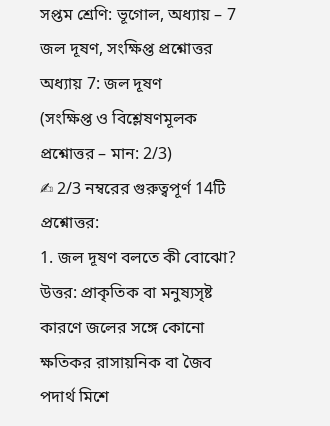সপ্তম শ্রেণি: ভূগোল, অধ্যায় – 7 জল দূষণ, সংক্ষিপ্ত প্রশ্নোত্তর
অধ্যায় 7: জল দূষণ
(সংক্ষিপ্ত ও বিশ্লেষণমূলক প্রশ্নোত্তর – মান: 2/3)
✍ 2/3 নম্বরের গুরুত্বপূর্ণ 14টি প্রশ্নোত্তর:
1. জল দূষণ বলতে কী বোঝো?
উত্তর: প্রাকৃতিক বা মনুষ্যসৃষ্ট কারণে জলের সঙ্গে কোনো ক্ষতিকর রাসায়নিক বা জৈব পদার্থ মিশে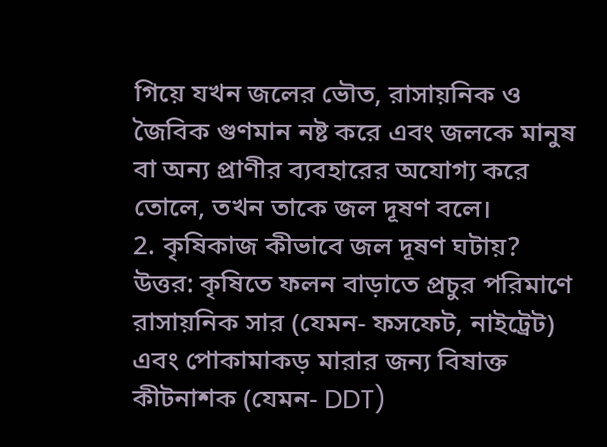গিয়ে যখন জলের ভৌত, রাসায়নিক ও জৈবিক গুণমান নষ্ট করে এবং জলকে মানুষ বা অন্য প্রাণীর ব্যবহারের অযোগ্য করে তোলে, তখন তাকে জল দূষণ বলে।
2. কৃষিকাজ কীভাবে জল দূষণ ঘটায়?
উত্তর: কৃষিতে ফলন বাড়াতে প্রচুর পরিমাণে রাসায়নিক সার (যেমন- ফসফেট, নাইট্রেট) এবং পোকামাকড় মারার জন্য বিষাক্ত কীটনাশক (যেমন- DDT)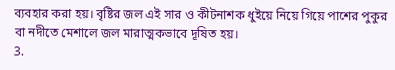ব্যবহার করা হয়। বৃষ্টির জল এই সার ও কীটনাশক ধুইয়ে নিয়ে গিয়ে পাশের পুকুর বা নদীতে মেশালে জল মারাত্মকভাবে দূষিত হয়।
3.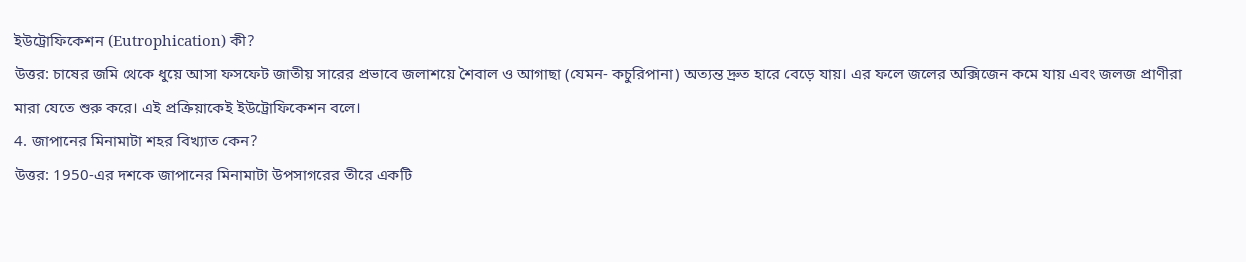ইউট্রোফিকেশন (Eutrophication) কী?
উত্তর: চাষের জমি থেকে ধুয়ে আসা ফসফেট জাতীয় সারের প্রভাবে জলাশয়ে শৈবাল ও আগাছা (যেমন- কচুরিপানা) অত্যন্ত দ্রুত হারে বেড়ে যায়। এর ফলে জলের অক্সিজেন কমে যায় এবং জলজ প্রাণীরা মারা যেতে শুরু করে। এই প্রক্রিয়াকেই ইউট্রোফিকেশন বলে।
4. জাপানের মিনামাটা শহর বিখ্যাত কেন?
উত্তর: 1950-এর দশকে জাপানের মিনামাটা উপসাগরের তীরে একটি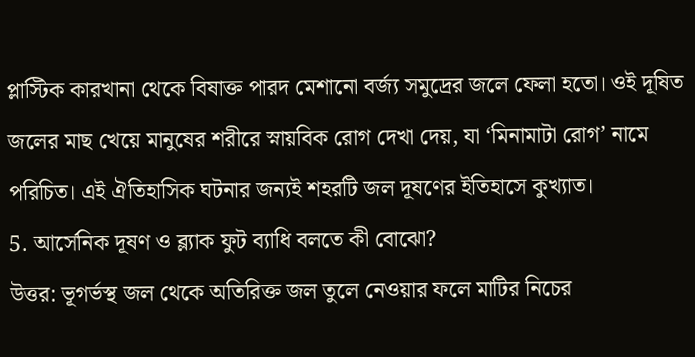প্লাস্টিক কারখানা থেকে বিষাক্ত পারদ মেশানো বর্জ্য সমুদ্রের জলে ফেলা হতো। ওই দূষিত জলের মাছ খেয়ে মানুষের শরীরে স্নায়বিক রোগ দেখা দেয়, যা ‘মিনামাটা রোগ’ নামে পরিচিত। এই ঐতিহাসিক ঘটনার জন্যই শহরটি জল দূষণের ইতিহাসে কুখ্যাত।
5. আর্সেনিক দূষণ ও ব্ল্যাক ফুট ব্যাধি বলতে কী বোঝো?
উত্তর: ভূগর্ভস্থ জল থেকে অতিরিক্ত জল তুলে নেওয়ার ফলে মাটির নিচের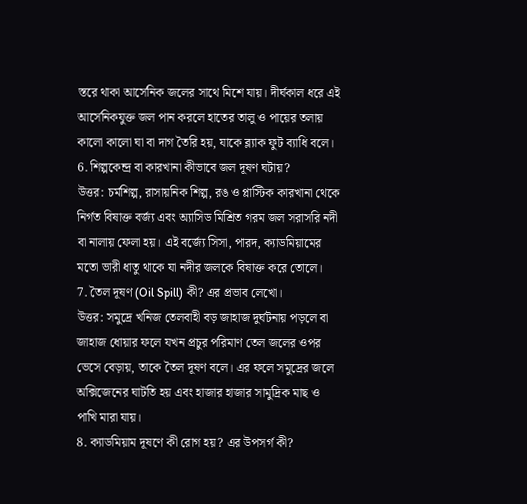স্তরে থাকা আর্সেনিক জলের সাথে মিশে যায়। দীর্ঘকাল ধরে এই আর্সেনিকযুক্ত জল পান করলে হাতের তালু ও পায়ের তলায় কালো কালো ঘা বা দাগ তৈরি হয়, যাকে ব্ল্যাক ফুট ব্যাধি বলে।
6. শিল্পকেন্দ্র বা কারখানা কীভাবে জল দূষণ ঘটায়?
উত্তর: চর্মশিল্প, রাসায়নিক শিল্প, রঙ ও প্লাস্টিক কারখানা থেকে নির্গত বিষাক্ত বর্জ্য এবং অ্যাসিড মিশ্রিত গরম জল সরাসরি নদী বা নালায় ফেলা হয়। এই বর্জ্যে সিসা, পারদ, ক্যাডমিয়ামের মতো ভারী ধাতু থাকে যা নদীর জলকে বিষাক্ত করে তোলে।
7. তৈল দূষণ (Oil Spill) কী? এর প্রভাব লেখো।
উত্তর: সমুদ্রে খনিজ তেলবাহী বড় জাহাজ দুর্ঘটনায় পড়লে বা জাহাজ ধোয়ার ফলে যখন প্রচুর পরিমাণ তেল জলের ওপর ভেসে বেড়ায়, তাকে তৈল দূষণ বলে। এর ফলে সমুদ্রের জলে অক্সিজেনের ঘাটতি হয় এবং হাজার হাজার সামুদ্রিক মাছ ও পাখি মারা যায়।
8. ক্যাডমিয়াম দূষণে কী রোগ হয়? এর উপসর্গ কী?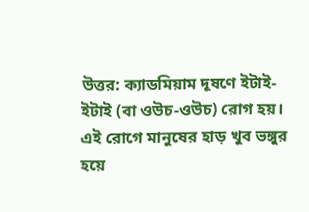উত্তর: ক্যাডমিয়াম দূষণে ইটাই-ইটাই (বা ওউচ-ওউচ) রোগ হয়। এই রোগে মানুষের হাড় খুব ভঙ্গুর হয়ে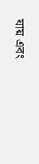যায় এবং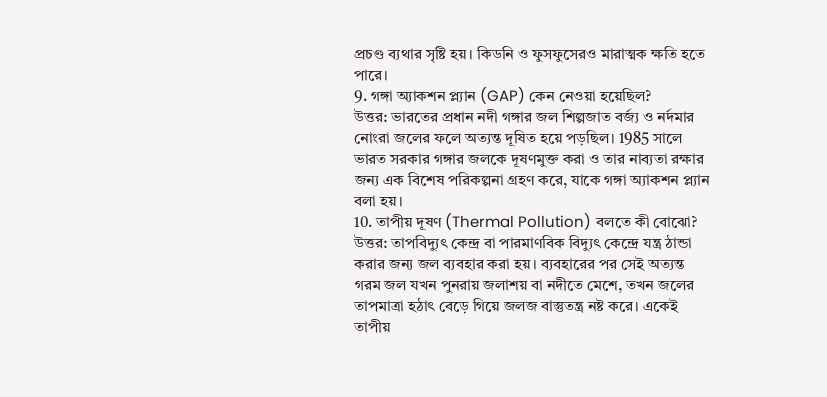প্রচণ্ড ব্যথার সৃষ্টি হয়। কিডনি ও ফুসফুসেরও মারাত্মক ক্ষতি হতে পারে।
9. গঙ্গা অ্যাকশন প্ল্যান (GAP) কেন নেওয়া হয়েছিল?
উত্তর: ভারতের প্রধান নদী গঙ্গার জল শিল্পজাত বর্জ্য ও নর্দমার নোংরা জলের ফলে অত্যন্ত দূষিত হয়ে পড়ছিল। 1985 সালে ভারত সরকার গঙ্গার জলকে দূষণমুক্ত করা ও তার নাব্যতা রক্ষার জন্য এক বিশেষ পরিকল্পনা গ্রহণ করে, যাকে গঙ্গা অ্যাকশন প্ল্যান বলা হয়।
10. তাপীয় দূষণ (Thermal Pollution) বলতে কী বোঝো?
উত্তর: তাপবিদ্যুৎ কেন্দ্র বা পারমাণবিক বিদ্যুৎ কেন্দ্রে যন্ত্র ঠান্ডা করার জন্য জল ব্যবহার করা হয়। ব্যবহারের পর সেই অত্যন্ত গরম জল যখন পুনরায় জলাশয় বা নদীতে মেশে, তখন জলের তাপমাত্রা হঠাৎ বেড়ে গিয়ে জলজ বাস্তুতন্ত্র নষ্ট করে। একেই তাপীয়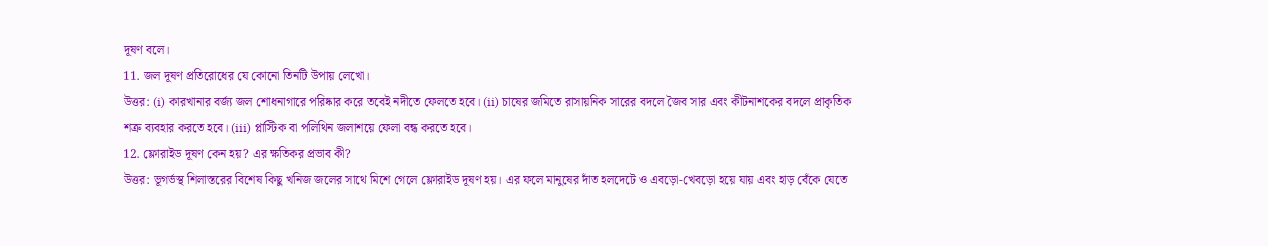দূষণ বলে।
11. জল দূষণ প্রতিরোধের যে কোনো তিনটি উপায় লেখো।
উত্তর: (i) কারখানার বর্জ্য জল শোধনাগারে পরিষ্কার করে তবেই নদীতে ফেলতে হবে। (ii) চাষের জমিতে রাসায়নিক সারের বদলে জৈব সার এবং কীটনাশকের বদলে প্রাকৃতিক শত্রু ব্যবহার করতে হবে। (iii) প্লাস্টিক বা পলিথিন জলাশয়ে ফেলা বন্ধ করতে হবে।
12. ফ্লোরাইড দূষণ কেন হয়? এর ক্ষতিকর প্রভাব কী?
উত্তর: ভূগর্ভস্থ শিলাস্তরের বিশেষ কিছু খনিজ জলের সাথে মিশে গেলে ফ্লোরাইড দূষণ হয়। এর ফলে মানুষের দাঁত হলদেটে ও এবড়ো-খেবড়ো হয়ে যায় এবং হাড় বেঁকে যেতে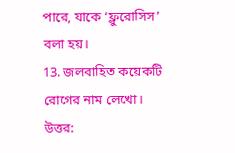পারে, যাকে ‘ফ্লুরোসিস’ বলা হয়।
13. জলবাহিত কয়েকটি রোগের নাম লেখো।
উত্তর: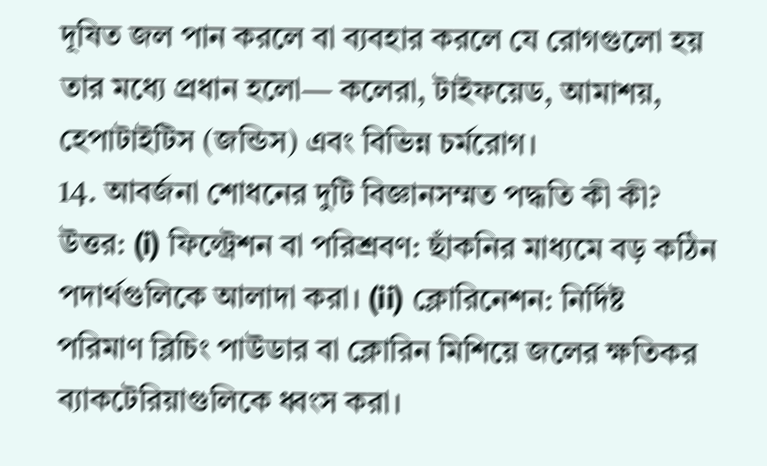দূষিত জল পান করলে বা ব্যবহার করলে যে রোগগুলো হয় তার মধ্যে প্রধান হলো— কলেরা, টাইফয়েড, আমাশয়, হেপাটাইটিস (জন্ডিস) এবং বিভিন্ন চর্মরোগ।
14. আবর্জনা শোধনের দুটি বিজ্ঞানসম্মত পদ্ধতি কী কী?
উত্তর: (i) ফিল্ট্রেশন বা পরিশ্রবণ: ছাঁকনির মাধ্যমে বড় কঠিন পদার্থগুলিকে আলাদা করা। (ii) ক্লোরিনেশন: নির্দিষ্ট পরিমাণ ব্লিচিং পাউডার বা ক্লোরিন মিশিয়ে জলের ক্ষতিকর ব্যাকটেরিয়াগুলিকে ধ্বংস করা।